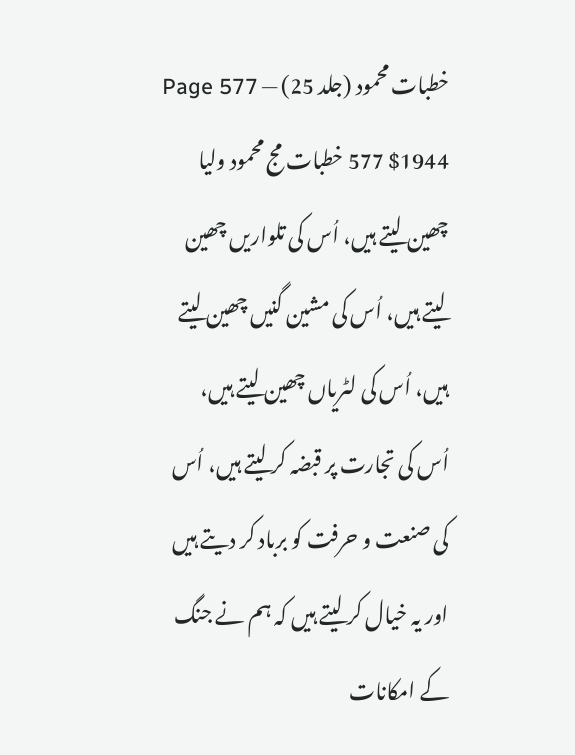خطبات محمود (جلد 25) — Page 577
$1944 577 خطبات مج محمود ولیا چھین لیتے ہیں، اُس کی تلواریں چھین لیتے ہیں، اُس کی مشین گنیں چھین لیتے ہیں، اُس کی لٹریاں چھین لیتے ہیں، اُس کی تجارت پر قبضہ کر لیتے ہیں، اُس کی صنعت و حرفت کو برباد کر دیتے ہیں اور یہ خیال کر لیتے ہیں کہ ہم نے جنگ کے امکانات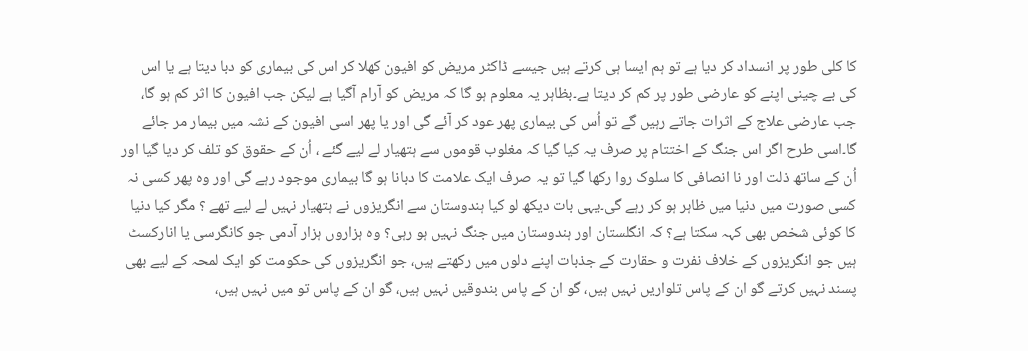کا کلی طور پر انسداد کر دیا ہے تو ہم ایسا ہی کرتے ہیں جیسے ڈاکٹر مریض کو افیون کھلا کر اس کی بیماری کو دبا دیتا ہے یا اس کی بے چینی اپنے کو عارضی طور پر کم کر دیتا ہے۔بظاہر یہ معلوم ہو گا کہ مریض کو آرام آگیا ہے لیکن جب افیون کا اثر کم ہو گا، جب عارضی علاج کے اثرات جاتے رہیں گے تو اُس کی بیماری پھر عود کر آئے گی اور یا پھر اسی افیون کے نشہ میں بیمار مر جائے گا۔اسی طرح اگر اس جنگ کے اختتام پر صرف یہ کیا گیا کہ مغلوب قوموں سے ہتھیار لے لیے گئے ، اُن کے حقوق کو تلف کر دیا گیا اور اُن کے ساتھ ذلت اور نا انصافی کا سلوک روا رکھا گیا تو یہ صرف ایک علامت کا دبانا ہو گا بیماری موجود رہے گی اور وہ پھر کسی نہ کسی صورت میں دنیا میں ظاہر ہو کر رہے گی۔یہی بات دیکھ لو کیا ہندوستان سے انگریزوں نے ہتھیار نہیں لے لیے تھے ؟ مگر کیا دنیا کا کوئی شخص بھی کہہ سکتا ہے؟ کہ انگلستان اور ہندوستان میں جنگ نہیں ہو رہی؟ وہ ہزاروں ہزار آدمی جو کانگرسی یا انارکسٹ ہیں جو انگریزوں کے خلاف نفرت و حقارت کے جذبات اپنے دلوں میں رکھتے ہیں، جو انگریزوں کی حکومت کو ایک لمحہ کے لیے بھی پسند نہیں کرتے گو ان کے پاس تلواریں نہیں ہیں، گو ان کے پاس بندوقیں نہیں ہیں، گو ان کے پاس تو میں نہیں ہیں،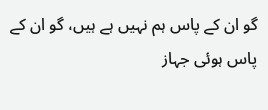گو ان کے پاس ہم نہیں ہے ہیں، گو ان کے پاس ہوئی جہاز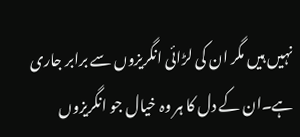نہیں ہیں مگر ان کی لڑائی انگریزوں سے برابر جاری ہے۔ان کے دل کا ہر وہ خیال جو انگریزوں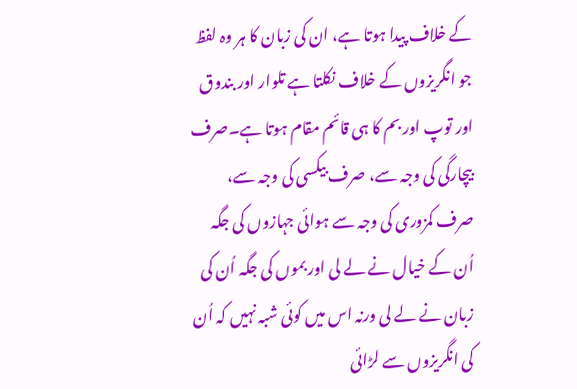کے خلاف پیدا ہوتا ہے، ان کی زبان کا ہر وہ لفظ جو انگریزوں کے خلاف نکلتا ہے تلوار اور بندوق اور توپ اور بم کا ہی قائم مقام ہوتا ہے۔صرف بیچارگی کی وجہ سے، صرف بیکسی کی وجہ سے، صرف کمزوری کی وجہ سے ہوائی جہازوں کی جگہ اُن کے خیال نے لے لی اور بموں کی جگہ اُن کی زبان نے لے لی ورنہ اس میں کوئی شبہ نہیں کہ اُن کی انگریزوں سے لڑائی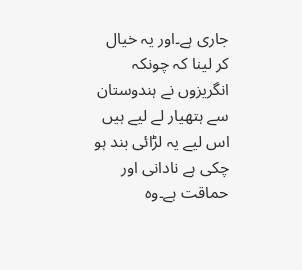جاری ہے۔اور یہ خیال کر لینا کہ چونکہ انگریزوں نے ہندوستان سے ہتھیار لے لیے ہیں اس لیے یہ لڑائی بند ہو چکی ہے نادانی اور حماقت ہے۔وہ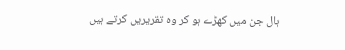ہال جن میں کھڑے ہو کر وہ تقریریں کرتے ہیں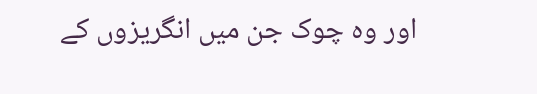اور وہ چوک جن میں انگریزوں کے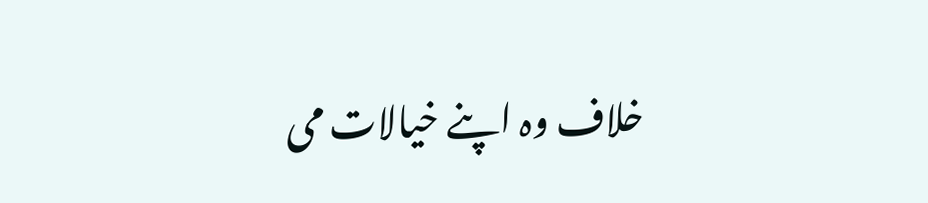خلاف وہ اپنے خیالات می